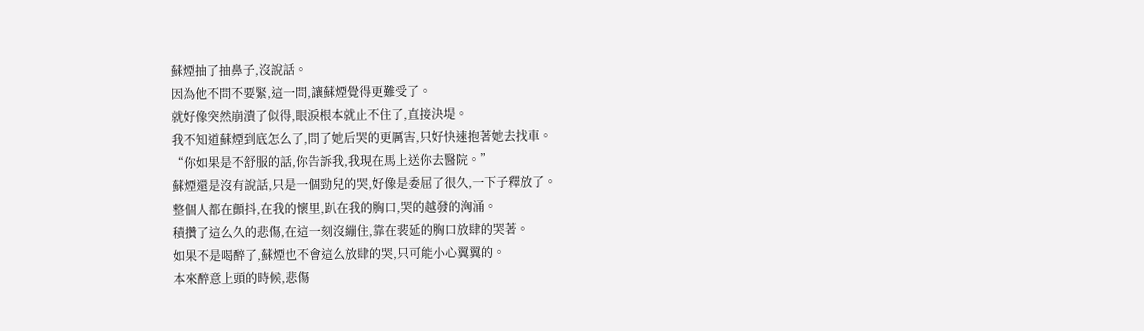蘇煙抽了抽鼻子,沒說話。
因為他不問不要緊,這一問,讓蘇煙覺得更難受了。
就好像突然崩潰了似得,眼淚根本就止不住了,直接決堤。
我不知道蘇煙到底怎么了,問了她后哭的更厲害,只好快速抱著她去找車。
“你如果是不舒服的話,你告訴我,我現在馬上送你去醫院。”
蘇煙還是沒有說話,只是一個勁兒的哭,好像是委屈了很久,一下子釋放了。
整個人都在顫抖,在我的懷里,趴在我的胸口,哭的越發的洶涌。
積攢了這么久的悲傷,在這一刻沒繃住,靠在裴延的胸口放肆的哭著。
如果不是喝醉了,蘇煙也不會這么放肆的哭,只可能小心翼翼的。
本來醉意上頭的時候,悲傷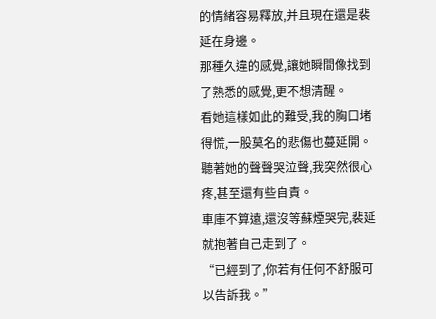的情緒容易釋放,并且現在還是裴延在身邊。
那種久違的感覺,讓她瞬間像找到了熟悉的感覺,更不想清醒。
看她這樣如此的難受,我的胸口堵得慌,一股莫名的悲傷也蔓延開。
聽著她的聲聲哭泣聲,我突然很心疼,甚至還有些自責。
車庫不算遠,還沒等蘇煙哭完,裴延就抱著自己走到了。
“已經到了,你若有任何不舒服可以告訴我。”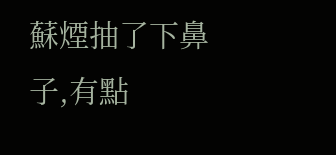蘇煙抽了下鼻子,有點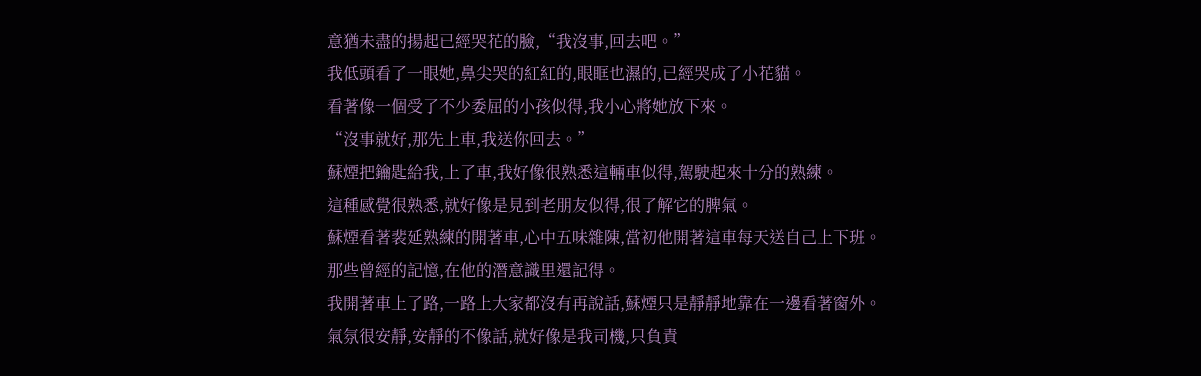意猶未盡的揚起已經哭花的臉,“我沒事,回去吧。”
我低頭看了一眼她,鼻尖哭的紅紅的,眼眶也濕的,已經哭成了小花貓。
看著像一個受了不少委屈的小孩似得,我小心將她放下來。
“沒事就好,那先上車,我送你回去。”
蘇煙把鑰匙給我,上了車,我好像很熟悉這輛車似得,駕駛起來十分的熟練。
這種感覺很熟悉,就好像是見到老朋友似得,很了解它的脾氣。
蘇煙看著裴延熟練的開著車,心中五味雜陳,當初他開著這車每天送自己上下班。
那些曾經的記憶,在他的潛意識里還記得。
我開著車上了路,一路上大家都沒有再說話,蘇煙只是靜靜地靠在一邊看著窗外。
氣氛很安靜,安靜的不像話,就好像是我司機,只負責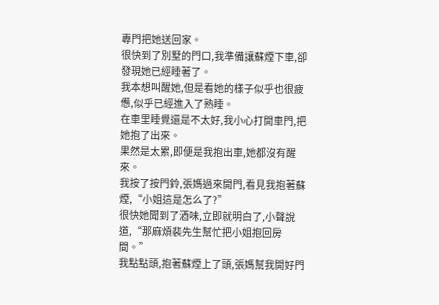專門把她送回家。
很快到了別墅的門口,我準備讓蘇煙下車,卻發現她已經睡著了。
我本想叫醒她,但是看她的樣子似乎也很疲憊,似乎已經進入了熟睡。
在車里睡覺還是不太好,我小心打開車門,把她抱了出來。
果然是太累,即便是我抱出車,她都沒有醒來。
我按了按門鈴,張媽過來開門,看見我抱著蘇煙,“小姐這是怎么了?”
很快她聞到了酒味,立即就明白了,小聲說道,“那麻煩裴先生幫忙把小姐抱回房間。”
我點點頭,抱著蘇煙上了頭,張媽幫我開好門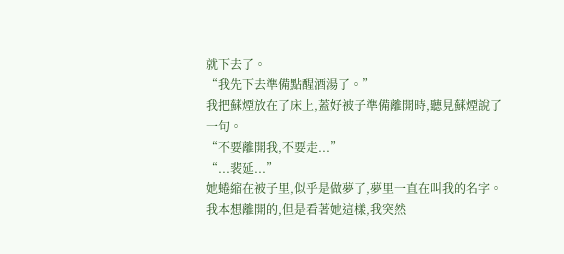就下去了。
“我先下去準備點醒酒湯了。”
我把蘇煙放在了床上,蓋好被子準備離開時,聽見蘇煙說了一句。
“不要離開我,不要走...”
“...裴延...”
她蜷縮在被子里,似乎是做夢了,夢里一直在叫我的名字。
我本想離開的,但是看著她這樣,我突然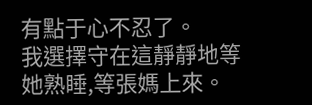有點于心不忍了。
我選擇守在這靜靜地等她熟睡,等張媽上來。